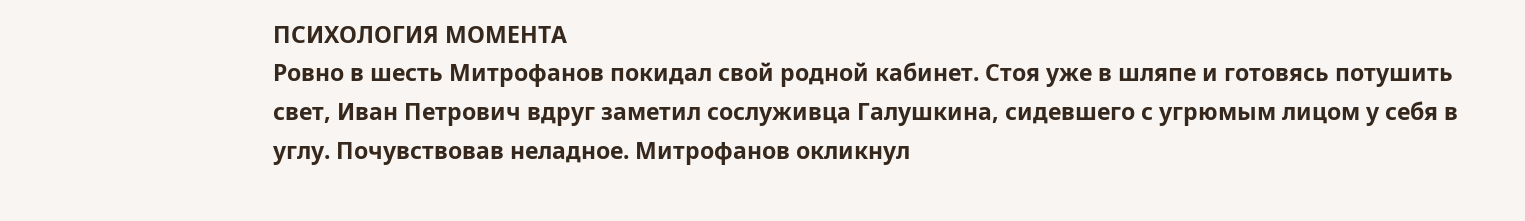ПСИХОЛОГИЯ МОМЕНТА
Ровно в шесть Митрофанов покидал свой родной кабинет. Стоя уже в шляпе и готовясь потушить свет, Иван Петрович вдруг заметил сослуживца Галушкина, сидевшего с угрюмым лицом у себя в углу. Почувствовав неладное. Митрофанов окликнул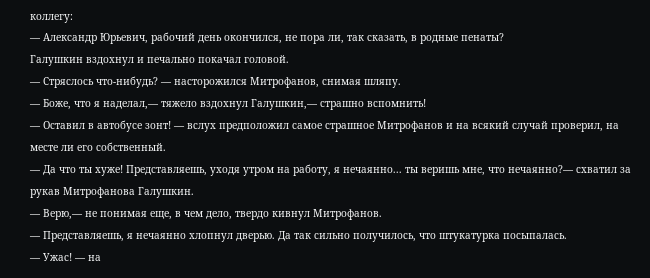коллегу:
— Александр Юрьевич, рабочий день окончился, не пора ли, так сказать, в родные пенаты?
Галушкин вздохнул и печально покачал головой.
— Стряслось что-нибудь? — насторожился Митрофанов, снимая шляпу.
— Боже, что я наделал,— тяжело вздохнул Галушкин,— страшно вспомнить!
— Оставил в автобусе зонт! — вслух предположил самое страшное Митрофанов и на всякий случай проверил, на месте ли его собственный.
— Да что ты хуже! Представляешь, уходя утром на работу, я нечаянно... ты веришь мне, что нечаянно?— схватил за рукав Митрофанова Галушкин.
— Верю,— не понимая еще, в чем дело, твердо кивнул Митрофанов.
— Представляешь, я нечаянно хлопнул дверью. Да так сильно получилось, что штукатурка посыпалась.
— Ужас! — на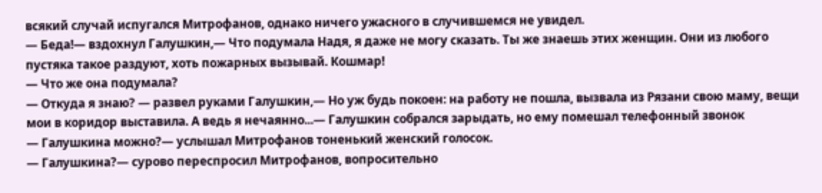всякий случай испугался Митрофанов, однако ничего ужасного в случившемся не увидел.
— Беда!— вздохнул Галушкин,— Что подумала Надя, я даже не могу сказать. Ты же знаешь этих женщин. Они из любого пустяка такое раздуют, хоть пожарных вызывай. Кошмар!
— Что же она подумала?
— Откуда я знаю? — развел руками Галушкин,— Но уж будь покоен: на работу не пошла, вызвала из Рязани свою маму, вещи мои в коридор выставила. А ведь я нечаянно...— Галушкин собрался зарыдать, но ему помешал телефонный звонок
— Галушкина можно?— услышал Митрофанов тоненький женский голосок.
— Галушкина?— сурово переспросил Митрофанов, вопросительно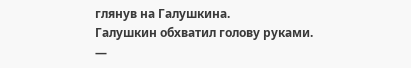глянув на Галушкина.
Галушкин обхватил голову руками.
—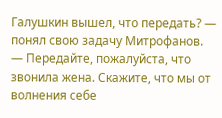Галушкин вышел, что передать? — понял свою задачу Митрофанов.
— Передайте, пожалуйста, что звонила жена. Скажите, что мы от волнения себе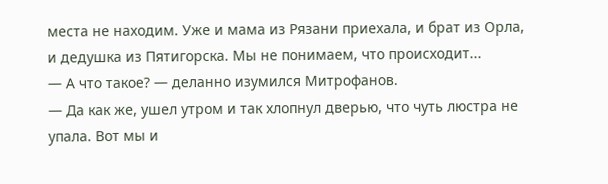места не находим. Уже и мама из Рязани приехала, и брат из Орла, и дедушка из Пятигорска. Мы не понимаем, что происходит...
— А что такое? — деланно изумился Митрофанов.
— Да как же, ушел утром и так хлопнул дверью, что чуть люстра не упала. Вот мы и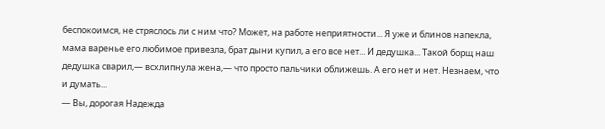беспокоимся, не стряслось ли с ним что? Может, на работе неприятности... Я уже и блинов напекла, мама варенье его любимое привезла, брат дыни купил, а его все нет... И дедушка... Такой борщ наш дедушка сварил,— всхлипнула жена,— что просто пальчики оближешь. А его нет и нет. Незнаем, что и думать...
— Вы, дорогая Надежда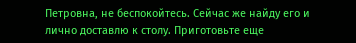Петровна, не беспокойтесь. Сейчас же найду его и лично доставлю к столу. Приготовьте еще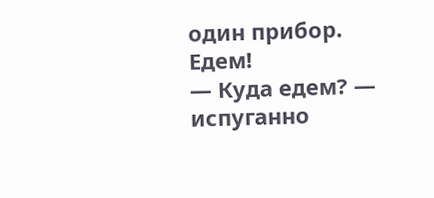один прибор. Едем!
— Куда едем? — испуганно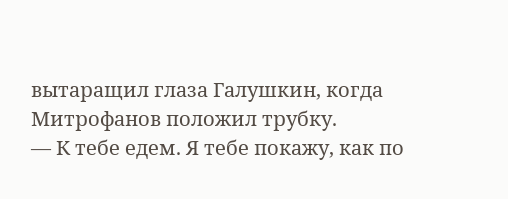вытаращил глаза Галушкин, когда Митрофанов положил трубку.
— К тебе едем. Я тебе покажу, как по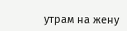утрам на жену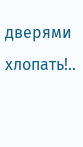дверями хлопать!..